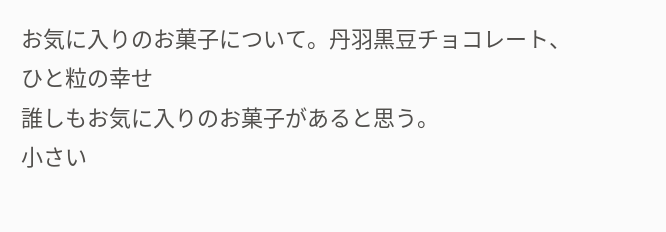お気に入りのお菓子について。丹羽黒豆チョコレート、ひと粒の幸せ
誰しもお気に入りのお菓子があると思う。
小さい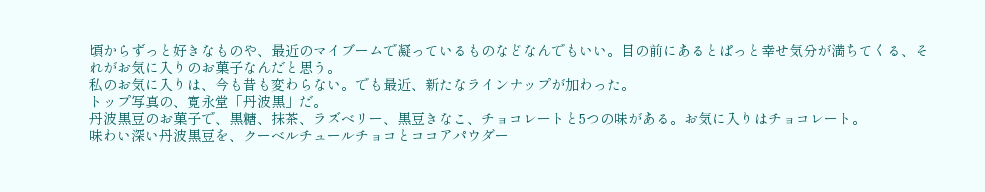頃からずっと好きなものや、最近のマイブームで凝っているものなどなんでもいい。目の前にあるとぱっと幸せ気分が満ちてくる、それがお気に入りのお菓子なんだと思う。
私のお気に入りは、今も昔も変わらない。でも最近、新たなラインナップが加わった。
トップ写真の、寛永堂「丹波黒」だ。
丹波黒豆のお菓子で、黒糖、抹茶、ラズベリー、黒豆きなこ、チョコレートと5つの味がある。お気に入りはチョコレート。
味わい深い丹波黒豆を、クーベルチュールチョコとココアパウダー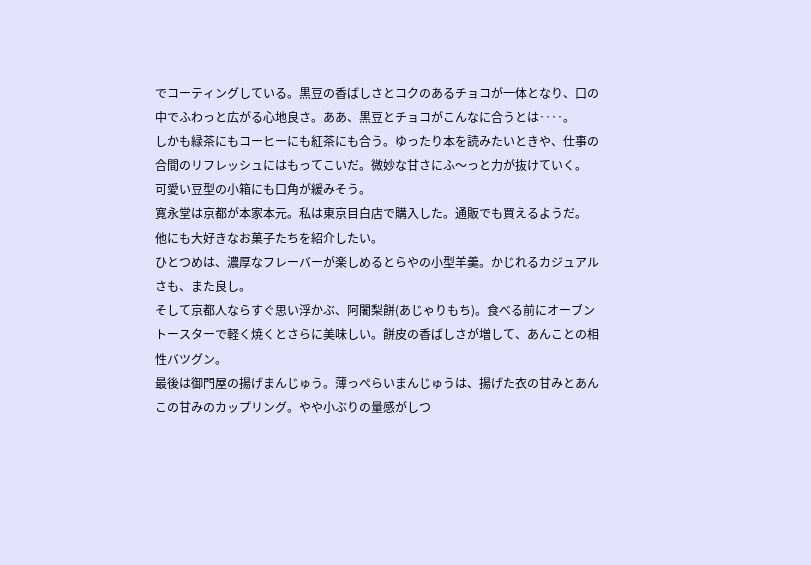でコーティングしている。黒豆の香ばしさとコクのあるチョコが一体となり、口の中でふわっと広がる心地良さ。ああ、黒豆とチョコがこんなに合うとは‥‥。
しかも緑茶にもコーヒーにも紅茶にも合う。ゆったり本を読みたいときや、仕事の合間のリフレッシュにはもってこいだ。微妙な甘さにふ〜っと力が抜けていく。
可愛い豆型の小箱にも口角が緩みそう。
寛永堂は京都が本家本元。私は東京目白店で購入した。通販でも買えるようだ。
他にも大好きなお菓子たちを紹介したい。
ひとつめは、濃厚なフレーバーが楽しめるとらやの小型羊羹。かじれるカジュアルさも、また良し。
そして京都人ならすぐ思い浮かぶ、阿闍梨餅(あじゃりもち)。食べる前にオーブントースターで軽く焼くとさらに美味しい。餅皮の香ばしさが増して、あんことの相性バツグン。
最後は御門屋の揚げまんじゅう。薄っぺらいまんじゅうは、揚げた衣の甘みとあんこの甘みのカップリング。やや小ぶりの量感がしつ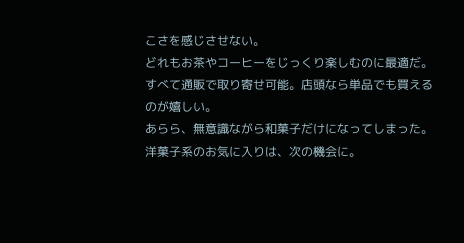こさを感じさせない。
どれもお茶やコーヒーをじっくり楽しむのに最適だ。
すべて通販で取り寄せ可能。店頭なら単品でも買えるのが嬉しい。
あらら、無意識ながら和菓子だけになってしまった。
洋菓子系のお気に入りは、次の機会に。